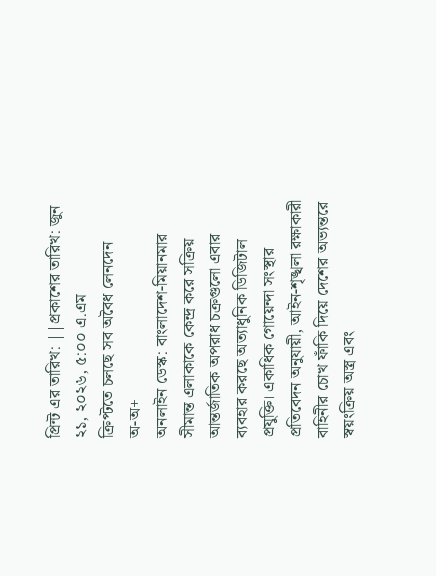প্রিন্ট এর তারিখ: ||প্রকাশের তারিখ: জুন ২১, ২০২৬, ৫:০০ এ.এম
ক্রিপ্টতে চলছে সব অবৈধ লেনদেন
অ-অ+
অনলাইন ডেস্ক: বাংলাদেশ-মিয়ানমার সীমান্ত এলাকাকে কেন্দ্র করে সক্রিয় আন্তর্জাতিক অপরাধ চক্রগুলো এবার ব্যবহার করছে অত্যাধুনিক ডিজিটাল প্রযুক্তি। একাধিক গোয়েন্দা সংস্থার প্রতিবেদন অনুযায়ী, আইন-শৃঙ্খলা রক্ষাকারী বাহিনীর চোখ ফাঁকি দিয়ে দেশের অভ্যন্তরে স্বয়ংক্রিয় অস্ত্র এবং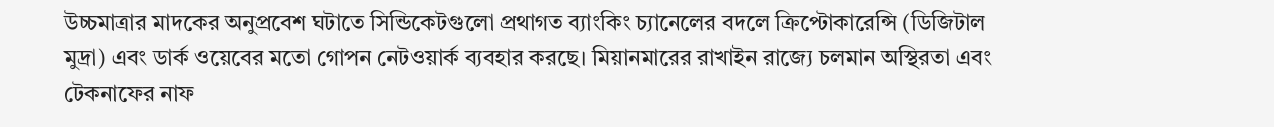উচ্চমাত্রার মাদকের অনুপ্রবেশ ঘটাতে সিন্ডিকেটগুলো প্রথাগত ব্যাংকিং চ্যানেলের বদলে ক্রিপ্টোকারেন্সি (ডিজিটাল মুদ্রা) এবং ডার্ক ওয়েবের মতো গোপন নেটওয়ার্ক ব্যবহার করছে। মিয়ানমারের রাখাইন রাজ্যে চলমান অস্থিরতা এবং টেকনাফের নাফ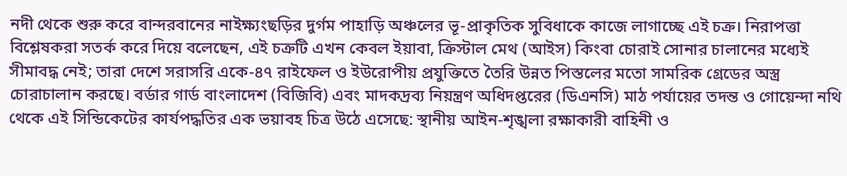নদী থেকে শুরু করে বান্দরবানের নাইক্ষ্যংছড়ির দুর্গম পাহাড়ি অঞ্চলের ভূ-প্রাকৃতিক সুবিধাকে কাজে লাগাচ্ছে এই চক্র। নিরাপত্তা বিশ্লেষকরা সতর্ক করে দিয়ে বলেছেন, এই চক্রটি এখন কেবল ইয়াবা, ক্রিস্টাল মেথ (আইস) কিংবা চোরাই সোনার চালানের মধ্যেই সীমাবদ্ধ নেই; তারা দেশে সরাসরি একে-৪৭ রাইফেল ও ইউরোপীয় প্রযুক্তিতে তৈরি উন্নত পিস্তলের মতো সামরিক গ্রেডের অস্ত্র চোরাচালান করছে। বর্ডার গার্ড বাংলাদেশ (বিজিবি) এবং মাদকদ্রব্য নিয়ন্ত্রণ অধিদপ্তরের (ডিএনসি) মাঠ পর্যায়ের তদন্ত ও গোয়েন্দা নথি থেকে এই সিন্ডিকেটের কার্যপদ্ধতির এক ভয়াবহ চিত্র উঠে এসেছে: স্থানীয় আইন-শৃঙ্খলা রক্ষাকারী বাহিনী ও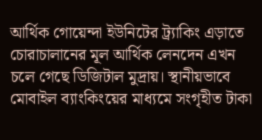আর্থিক গোয়েন্দা ইউনিটের ট্র্যাকিং এড়াতে চোরাচালানের মূল আর্থিক লেনদেন এখন চলে গেছে ডিজিটাল মুদ্রায়। স্থানীয়ভাবে মোবাইল ব্যাংকিংয়ের মাধ্যমে সংগৃহীত টাকা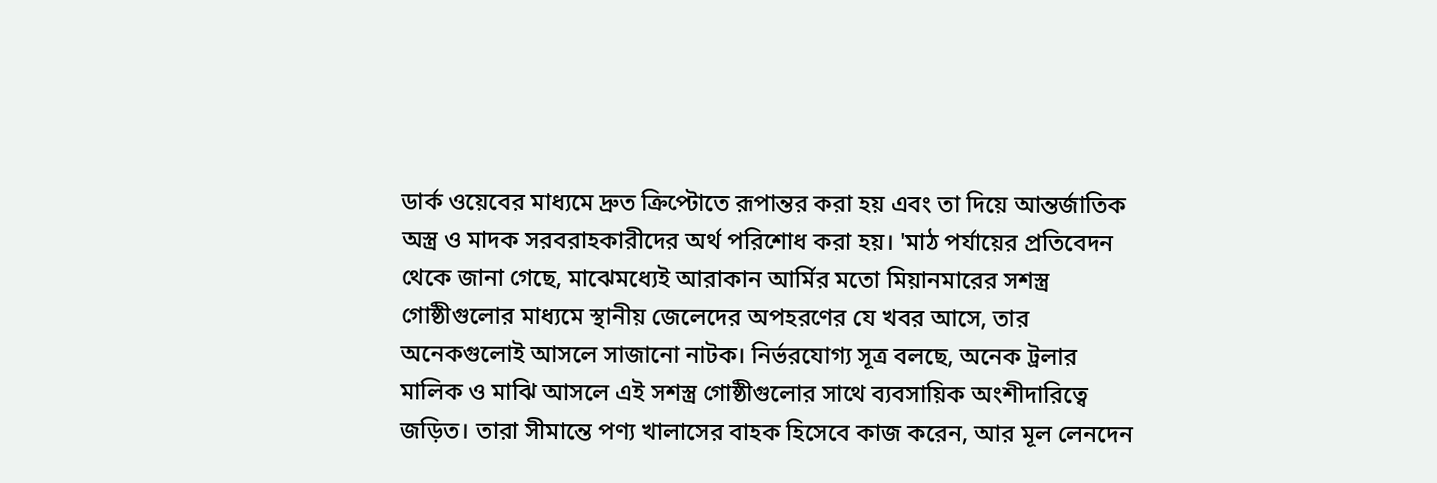ডার্ক ওয়েবের মাধ্যমে দ্রুত ক্রিপ্টোতে রূপান্তর করা হয় এবং তা দিয়ে আন্তর্জাতিক অস্ত্র ও মাদক সরবরাহকারীদের অর্থ পরিশোধ করা হয়। 'মাঠ পর্যায়ের প্রতিবেদন থেকে জানা গেছে, মাঝেমধ্যেই আরাকান আর্মির মতো মিয়ানমারের সশস্ত্র গোষ্ঠীগুলোর মাধ্যমে স্থানীয় জেলেদের অপহরণের যে খবর আসে, তার অনেকগুলোই আসলে সাজানো নাটক। নির্ভরযোগ্য সূত্র বলছে, অনেক ট্রলার মালিক ও মাঝি আসলে এই সশস্ত্র গোষ্ঠীগুলোর সাথে ব্যবসায়িক অংশীদারিত্বে জড়িত। তারা সীমান্তে পণ্য খালাসের বাহক হিসেবে কাজ করেন, আর মূল লেনদেন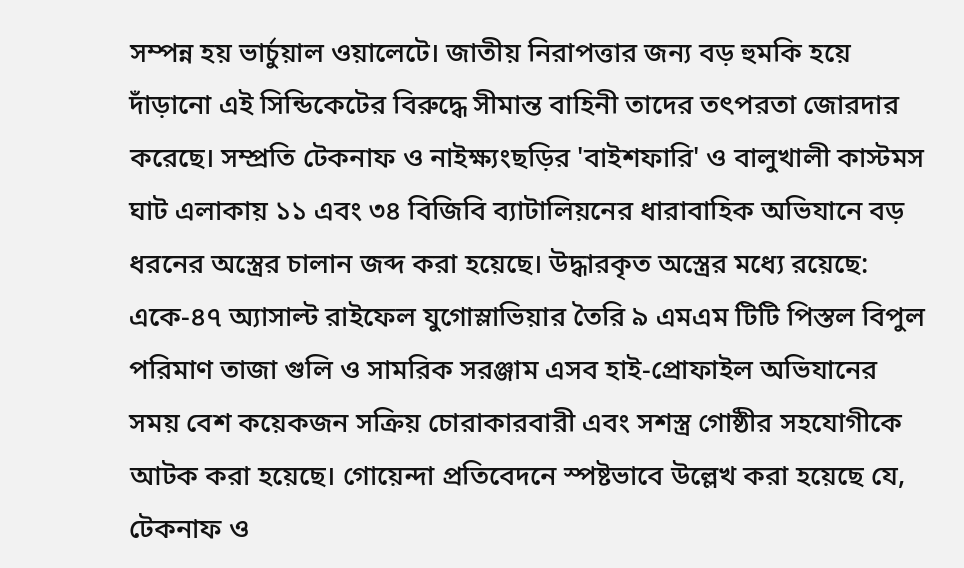সম্পন্ন হয় ভার্চুয়াল ওয়ালেটে। জাতীয় নিরাপত্তার জন্য বড় হুমকি হয়ে দাঁড়ানো এই সিন্ডিকেটের বিরুদ্ধে সীমান্ত বাহিনী তাদের তৎপরতা জোরদার করেছে। সম্প্রতি টেকনাফ ও নাইক্ষ্যংছড়ির 'বাইশফারি' ও বালুখালী কাস্টমস ঘাট এলাকায় ১১ এবং ৩৪ বিজিবি ব্যাটালিয়নের ধারাবাহিক অভিযানে বড় ধরনের অস্ত্রের চালান জব্দ করা হয়েছে। উদ্ধারকৃত অস্ত্রের মধ্যে রয়েছে: একে-৪৭ অ্যাসাল্ট রাইফেল যুগোস্লাভিয়ার তৈরি ৯ এমএম টিটি পিস্তল বিপুল পরিমাণ তাজা গুলি ও সামরিক সরঞ্জাম এসব হাই-প্রোফাইল অভিযানের সময় বেশ কয়েকজন সক্রিয় চোরাকারবারী এবং সশস্ত্র গোষ্ঠীর সহযোগীকে আটক করা হয়েছে। গোয়েন্দা প্রতিবেদনে স্পষ্টভাবে উল্লেখ করা হয়েছে যে, টেকনাফ ও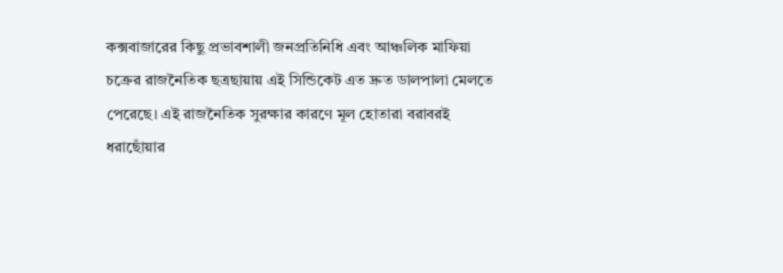কক্সবাজারের কিছু প্রভাবশালী জনপ্রতিনিধি এবং আঞ্চলিক মাফিয়া চক্রের রাজনৈতিক ছত্রছায়ায় এই সিন্ডিকেট এত দ্রুত ডালপালা মেলতে পেরেছে। এই রাজনৈতিক সুরক্ষার কারণে মূল হোতারা বরাবরই ধরাছোঁয়ার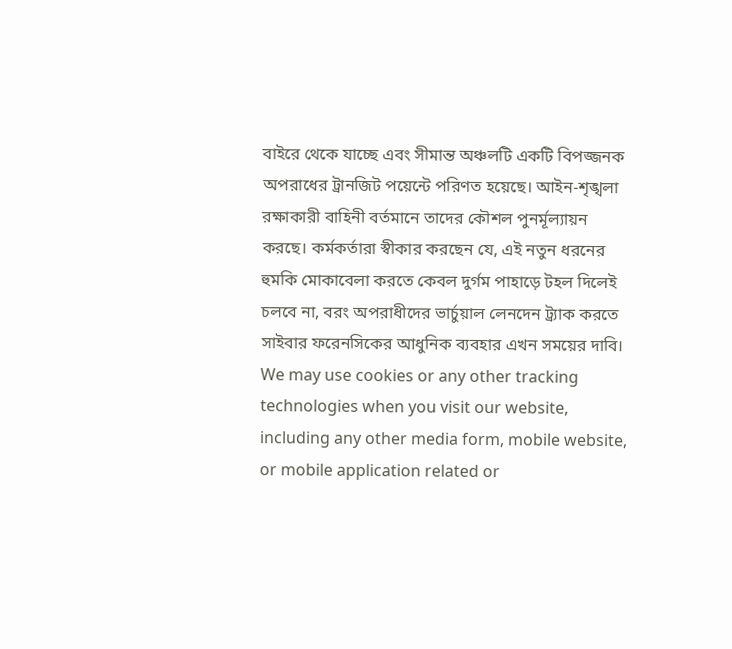বাইরে থেকে যাচ্ছে এবং সীমান্ত অঞ্চলটি একটি বিপজ্জনক অপরাধের ট্রানজিট পয়েন্টে পরিণত হয়েছে। আইন-শৃঙ্খলা রক্ষাকারী বাহিনী বর্তমানে তাদের কৌশল পুনর্মূল্যায়ন করছে। কর্মকর্তারা স্বীকার করছেন যে, এই নতুন ধরনের হুমকি মোকাবেলা করতে কেবল দুর্গম পাহাড়ে টহল দিলেই চলবে না, বরং অপরাধীদের ভার্চুয়াল লেনদেন ট্র্যাক করতে সাইবার ফরেনসিকের আধুনিক ব্যবহার এখন সময়ের দাবি।
We may use cookies or any other tracking technologies when you visit our website, including any other media form, mobile website, or mobile application related or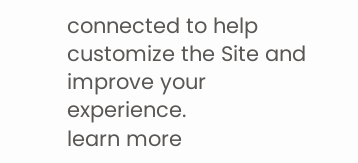connected to help customize the Site and improve your experience.
learn more